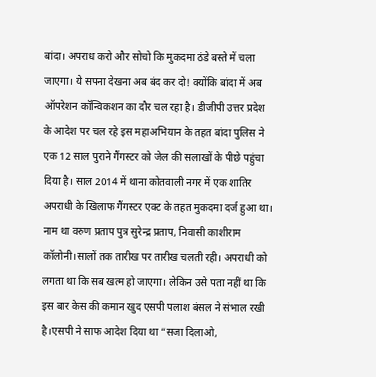बांदा। अपराध करो और सोचो कि मुकदमा ठंडे बस्ते में चला जाएगा। ये सपना देखना अब बंद कर दो! क्योंकि बांदा में अब ऑपरेशन कॉन्विकशन का दौर चल रहा है। डीजीपी उत्तर प्रदेश के आदेश पर चल रहे इस महाअभियान के तहत बांदा पुलिस ने एक 12 साल पुराने गैंगस्टर को जेल की सलाखों के पीछे पहुंचा दिया है। साल 2014 में थाना कोतवाली नगर में एक शातिर अपराधी के खिलाफ गैंगस्टर एक्ट के तहत मुकदमा दर्ज हुआ था। नाम था वरुण प्रताप पुत्र सुरेन्द्र प्रताप, निवासी काशीराम कॉलोनी।सालों तक तारीख पर तारीख चलती रही। अपराधी को लगता था कि सब खत्म हो जाएगा। लेकिन उसे पता नहीं था कि इस बार केस की कमान खुद एसपी पलाश बंसल ने संभाल रखी है।एसपी ने साफ आदेश दिया था “सजा दिलाओ,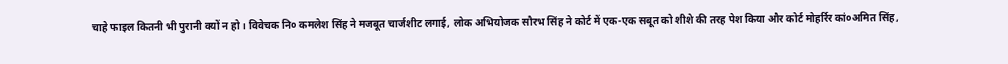चाहे फाइल कितनी भी पुरानी क्यों न हो। विवेचक नि० कमलेश सिंह ने मजबूत चार्जशीट लगाई, लोक अभियोजक सौरभ सिंह ने कोर्ट में एक-एक सबूत को शीशे की तरह पेश किया और कोर्ट मोहर्रिर कां०अमित सिंह,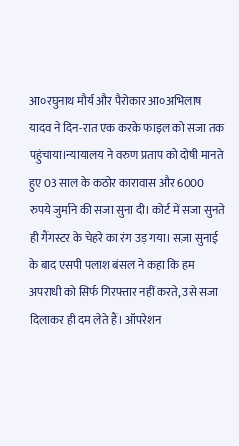आ०रघुनाथ मौर्य और पैरोकार आ०अभिलाष यादव ने दिन-रात एक करके फाइल को सजा तक पहुंचाया।न्यायालय ने वरुण प्रताप को दोषी मानते हुए 03 साल के कठोर कारावास और 6000 रुपये जुर्माने की सजा सुना दी। कोर्ट में सजा सुनते ही गैंगस्टर के चेहरे का रंग उड़ गया। सज़ा सुनाई के बाद एसपी पलाश बंसल ने कहा कि हम अपराधी को सिर्फ गिरफ्तार नहीं करते, उसे सजा दिलाकर ही दम लेते हैं। ऑपरेशन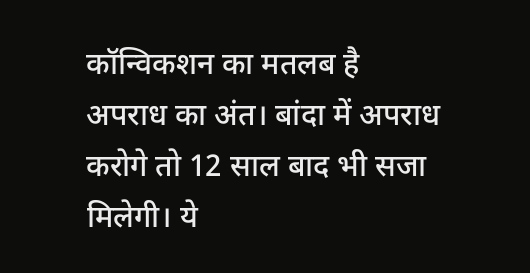कॉन्विकशन का मतलब है अपराध का अंत। बांदा में अपराध करोगे तो 12 साल बाद भी सजा मिलेगी। ये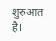शुरुआत है।